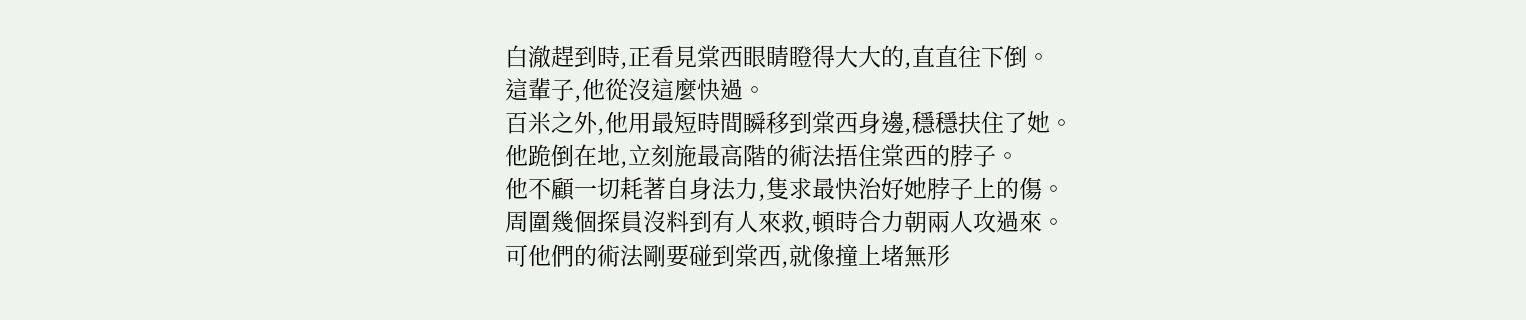白澈趕到時,正看見棠西眼睛瞪得大大的,直直往下倒。
這輩子,他從沒這麼快過。
百米之外,他用最短時間瞬移到棠西身邊,穩穩扶住了她。
他跪倒在地,立刻施最高階的術法捂住棠西的脖子。
他不顧一切耗著自身法力,隻求最快治好她脖子上的傷。
周圍幾個探員沒料到有人來救,頓時合力朝兩人攻過來。
可他們的術法剛要碰到棠西,就像撞上堵無形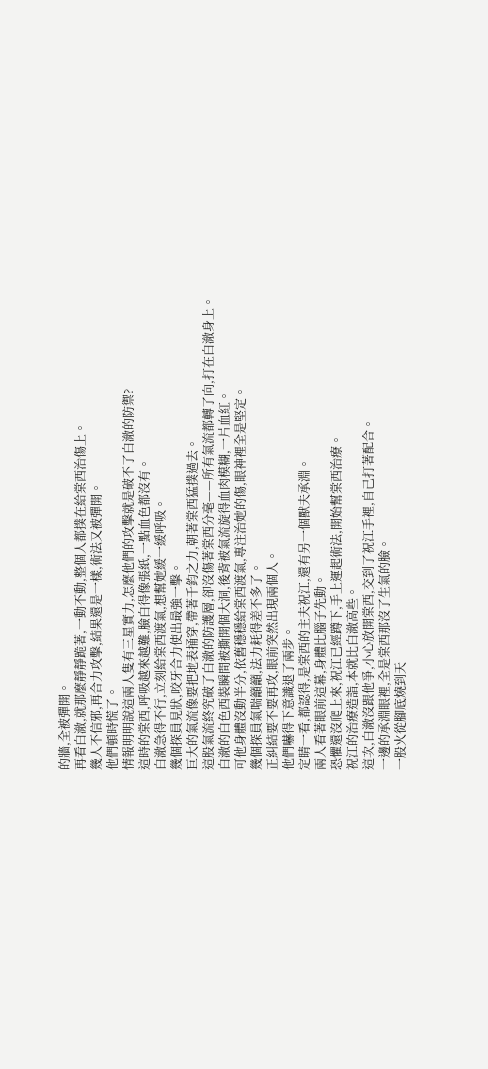的牆,全被彈開。
再看白澈,就那麼靜靜跪著,一動不動,整個人都撲在給棠西治傷上。
幾人不信邪,再合力攻擊,結果還是一樣,術法又被彈開。
他們頓時慌了。
情報明明說這兩人隻有三星實力,怎麼他們的攻擊就是破不了白澈的防禦?
這時的棠西,呼吸越來越難,臉白得像張紙,一點血色都沒有。
白澈急得不行,立刻給棠西渡氣,想幫她緩一緩呼吸。
幾個探員見狀,咬牙合力使出最強一擊。
巨大的氣流像要把地表捅穿,帶著千鈞之力,朝著棠西猛撲過去。
這股氣流終究破了白澈的防護層,卻沒傷著棠西分毫——所有氣流都轉了向,打在白澈身上。
白澈的白色西裝瞬間被撕開個大洞,後背被氣流旋得血肉模糊,一片血紅。
可他身體沒動半分,依舊穩穩給棠西渡氣,專注治她的傷,眼神裡全是堅定。
幾個探員氣喘籲籲,法力耗得差不多了。
正糾結要不要再攻,眼前突然出現兩個人。
他們嚇得下意識退了兩步。
定睛一看,都認得,是棠西的主夫祝江,還有另一個獸夫承淵。
兩人看著眼前這幕,身體比腦子先動。
恐懼還沒爬上來,祝江已經蹲下,手上運起術法,開始幫棠西治療。
祝江的治療造詣,本就比白澈高些。
這次,白澈沒跟他爭,小心放開棠西,交到了祝江手裡,自己打著配合。
一邊的承淵眼裡,全是棠西那沒了生氣的臉。
一股火從腳底燒到天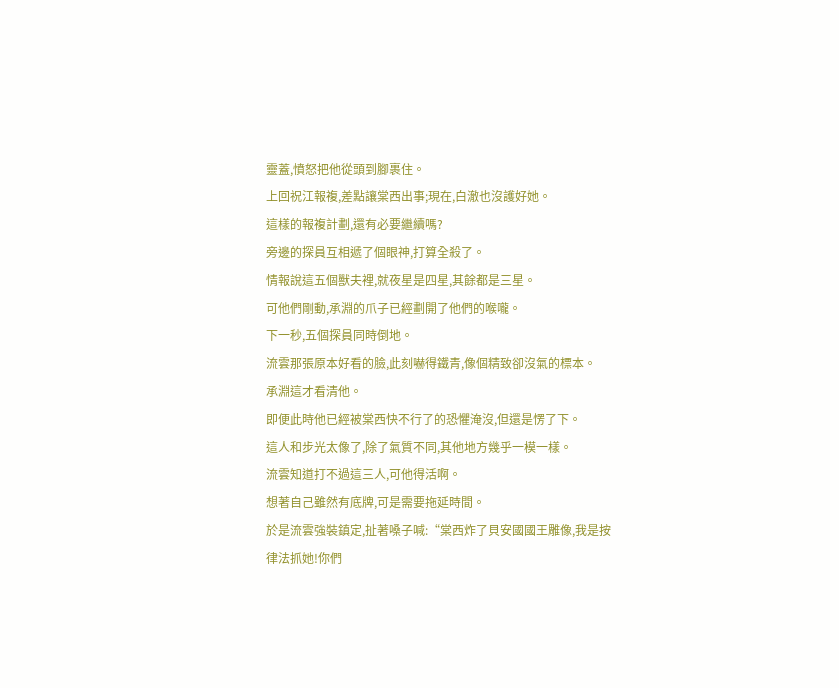靈蓋,憤怒把他從頭到腳裹住。
上回祝江報複,差點讓棠西出事;現在,白澈也沒護好她。
這樣的報複計劃,還有必要繼續嗎?
旁邊的探員互相遞了個眼神,打算全殺了。
情報說這五個獸夫裡,就夜星是四星,其餘都是三星。
可他們剛動,承淵的爪子已經劃開了他們的喉嚨。
下一秒,五個探員同時倒地。
流雲那張原本好看的臉,此刻嚇得鐵青,像個精致卻沒氣的標本。
承淵這才看清他。
即便此時他已經被棠西快不行了的恐懼淹沒,但還是愣了下。
這人和步光太像了,除了氣質不同,其他地方幾乎一模一樣。
流雲知道打不過這三人,可他得活啊。
想著自己雖然有底牌,可是需要拖延時間。
於是流雲強裝鎮定,扯著嗓子喊:“棠西炸了貝安國國王雕像,我是按律法抓她!你們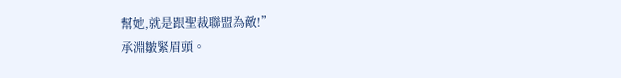幫她,就是跟聖裁聯盟為敵!”
承淵皺緊眉頭。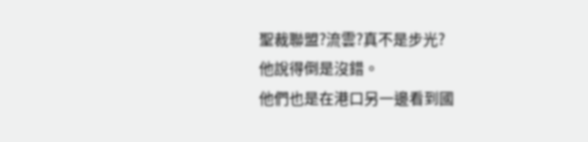聖裁聯盟?流雲?真不是步光?
他說得倒是沒錯。
他們也是在港口另一邊看到國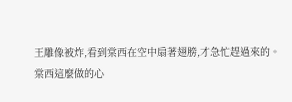王雕像被炸,看到棠西在空中扇著翅膀,才急忙趕過來的。
棠西這麼做的心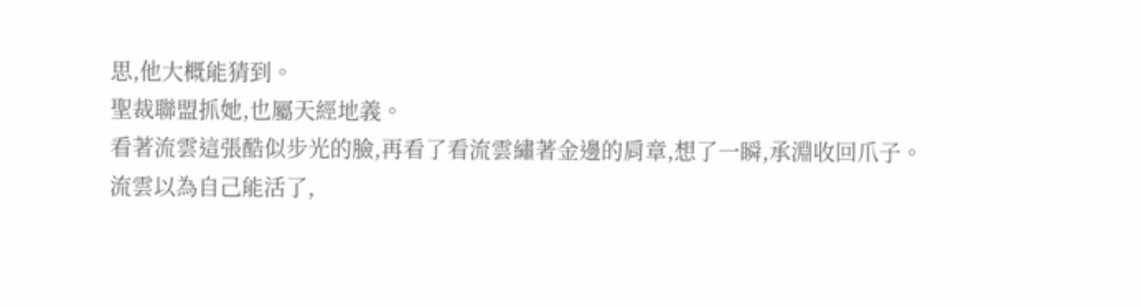思,他大概能猜到。
聖裁聯盟抓她,也屬天經地義。
看著流雲這張酷似步光的臉,再看了看流雲繡著金邊的肩章,想了一瞬,承淵收回爪子。
流雲以為自己能活了,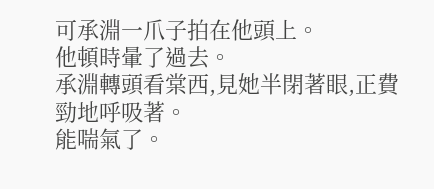可承淵一爪子拍在他頭上。
他頓時暈了過去。
承淵轉頭看棠西,見她半閉著眼,正費勁地呼吸著。
能喘氣了。